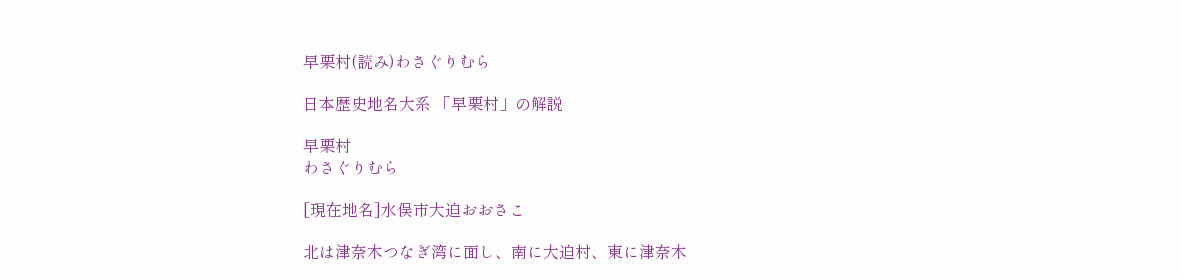早栗村(読み)わさぐりむら

日本歴史地名大系 「早栗村」の解説

早栗村
わさぐりむら

[現在地名]水俣市大迫おおさこ

北は津奈木つなぎ湾に面し、南に大迫村、東に津奈木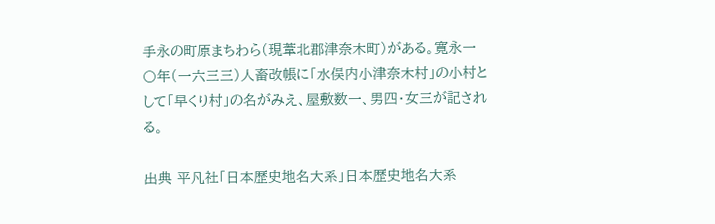手永の町原まちわら(現葦北郡津奈木町)がある。寛永一〇年(一六三三)人畜改帳に「水俣内小津奈木村」の小村として「早くり村」の名がみえ、屋敷数一、男四・女三が記される。

出典 平凡社「日本歴史地名大系」日本歴史地名大系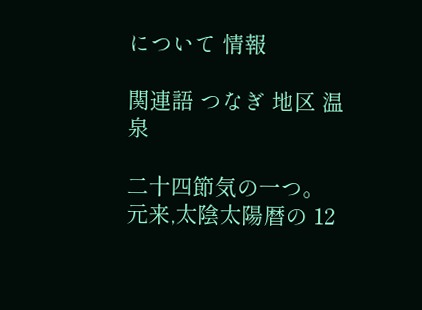について 情報

関連語 つなぎ 地区 温泉

二十四節気の一つ。元来,太陰太陽暦の 12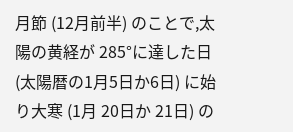月節 (12月前半) のことで,太陽の黄経が 285°に達した日 (太陽暦の1月5日か6日) に始り大寒 (1月 20日か 21日) の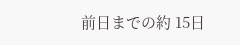前日までの約 15日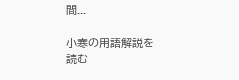間...

小寒の用語解説を読む